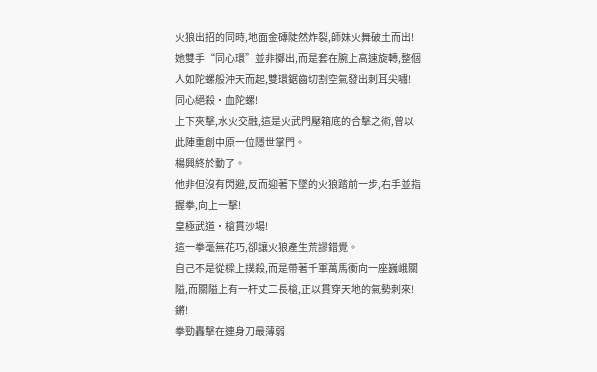火狼出招的同時,地面金磚陡然炸裂,師妹火舞破土而出!
她雙手“同心環”並非擲出,而是套在腕上高速旋轉,整個人如陀螺般沖天而起,雙環鋸齒切割空氣發出刺耳尖嘯!
同心絕殺·血陀螺!
上下夾擊,水火交融,這是火武門壓箱底的合擊之術,曾以此陣重創中原一位隱世掌門。
楊興終於動了。
他非但沒有閃避,反而迎著下墜的火狼踏前一步,右手並指握拳,向上一擊!
皇極武道·槍貫沙場!
這一拳毫無花巧,卻讓火狼產生荒謬錯覺。
自己不是從樑上撲殺,而是帶著千軍萬馬衝向一座巍峨關隘,而關隘上有一杆丈二長槍,正以貫穿天地的氣勢刺來!
鏘!
拳勁轟擊在連身刀最薄弱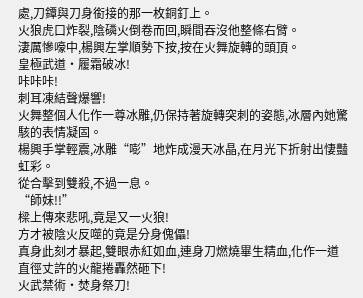處,刀鐔與刀身銜接的那一枚銅釘上。
火狼虎口炸裂,陰磷火倒卷而回,瞬間吞沒他整條右臂。
淒厲慘嚎中,楊興左掌順勢下按,按在火舞旋轉的頭頂。
皇極武道·履霜破冰!
咔咔咔!
刺耳凍結聲爆響!
火舞整個人化作一尊冰雕,仍保持著旋轉突刺的姿態,冰層內她驚駭的表情凝固。
楊興手掌輕震,冰雕“嘭”地炸成漫天冰晶,在月光下折射出悽豔虹彩。
從合擊到雙殺,不過一息。
“師妹!!”
樑上傳來悲吼,竟是又一火狼!
方才被陰火反噬的竟是分身傀儡!
真身此刻才暴起,雙眼赤紅如血,連身刀燃燒畢生精血,化作一道直徑丈許的火龍捲轟然砸下!
火武禁術·焚身祭刀!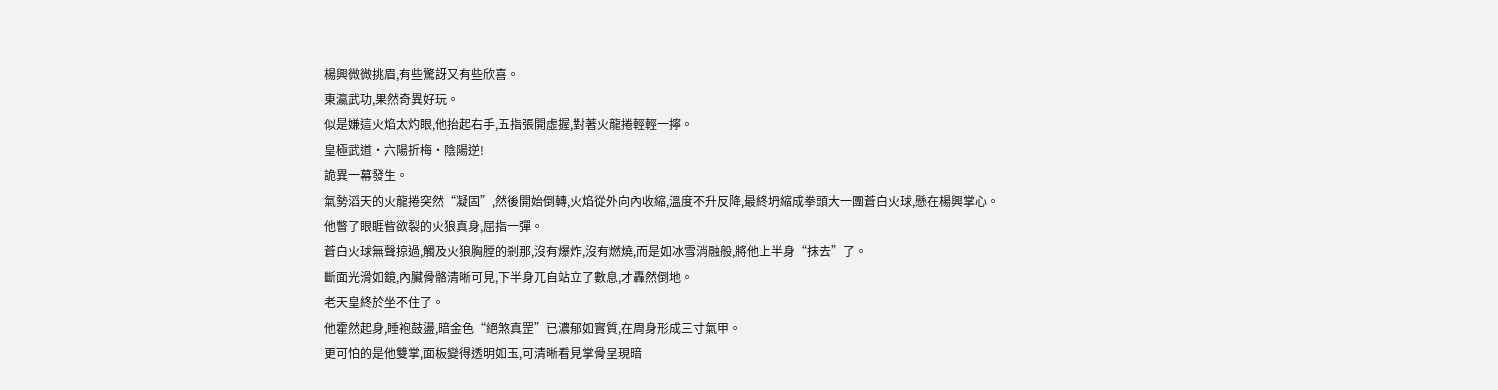楊興微微挑眉,有些驚訝又有些欣喜。
東瀛武功,果然奇異好玩。
似是嫌這火焰太灼眼,他抬起右手,五指張開虛握,對著火龍捲輕輕一擰。
皇極武道·六陽折梅·陰陽逆!
詭異一幕發生。
氣勢滔天的火龍捲突然“凝固”,然後開始倒轉,火焰從外向內收縮,溫度不升反降,最終坍縮成拳頭大一團蒼白火球,懸在楊興掌心。
他瞥了眼睚眥欲裂的火狼真身,屈指一彈。
蒼白火球無聲掠過,觸及火狼胸膛的剎那,沒有爆炸,沒有燃燒,而是如冰雪消融般,將他上半身“抹去”了。
斷面光滑如鏡,內臟骨骼清晰可見,下半身兀自站立了數息,才轟然倒地。
老天皇終於坐不住了。
他霍然起身,睡袍鼓盪,暗金色“絕煞真罡”已濃郁如實質,在周身形成三寸氣甲。
更可怕的是他雙掌,面板變得透明如玉,可清晰看見掌骨呈現暗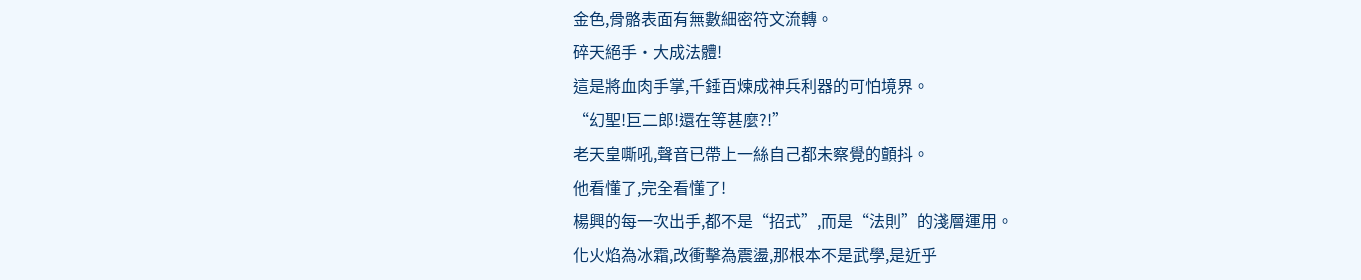金色,骨骼表面有無數細密符文流轉。
碎天絕手·大成法體!
這是將血肉手掌,千錘百煉成神兵利器的可怕境界。
“幻聖!巨二郎!還在等甚麼?!”
老天皇嘶吼,聲音已帶上一絲自己都未察覺的顫抖。
他看懂了,完全看懂了!
楊興的每一次出手,都不是“招式”,而是“法則”的淺層運用。
化火焰為冰霜,改衝擊為震盪,那根本不是武學,是近乎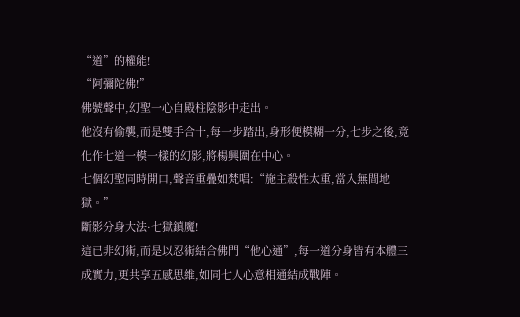“道”的權能!
“阿彌陀佛!”
佛號聲中,幻聖一心自殿柱陰影中走出。
他沒有偷襲,而是雙手合十,每一步踏出,身形便模糊一分,七步之後,竟化作七道一模一樣的幻影,將楊興圍在中心。
七個幻聖同時開口,聲音重疊如梵唱:“施主殺性太重,當入無間地獄。”
斷影分身大法·七獄鎮魔!
這已非幻術,而是以忍術結合佛門“他心通”,每一道分身皆有本體三成實力,更共享五感思維,如同七人心意相通結成戰陣。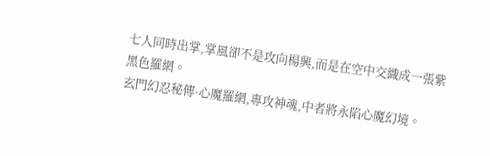七人同時出掌,掌風卻不是攻向楊興,而是在空中交織成一張紫黑色羅網。
玄門幻忍秘傳·心魔羅網,專攻神魂,中者將永陷心魔幻境。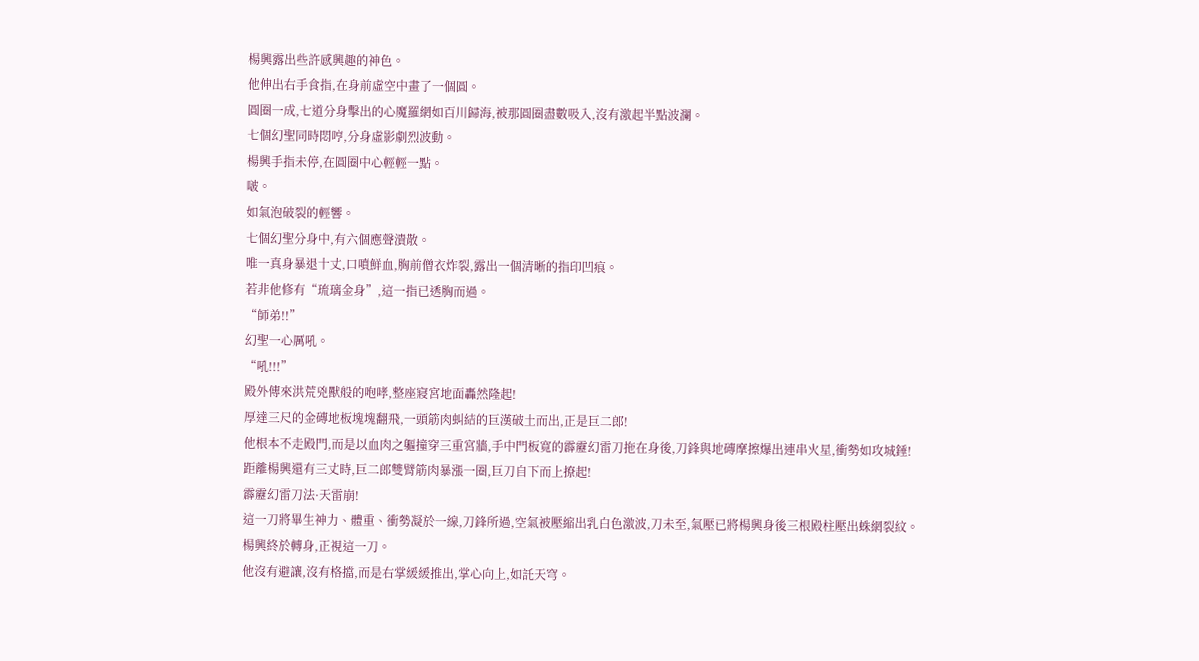楊興露出些許感興趣的神色。
他伸出右手食指,在身前虛空中畫了一個圓。
圓圈一成,七道分身擊出的心魔羅網如百川歸海,被那圓圈盡數吸入,沒有激起半點波瀾。
七個幻聖同時悶哼,分身虛影劇烈波動。
楊興手指未停,在圓圈中心輕輕一點。
啵。
如氣泡破裂的輕響。
七個幻聖分身中,有六個應聲潰散。
唯一真身暴退十丈,口噴鮮血,胸前僧衣炸裂,露出一個清晰的指印凹痕。
若非他修有“琉璃金身”,這一指已透胸而過。
“師弟!!”
幻聖一心厲吼。
“吼!!!”
殿外傳來洪荒兇獸般的咆哮,整座寢宮地面轟然隆起!
厚達三尺的金磚地板塊塊翻飛,一頭筋肉虯結的巨漢破土而出,正是巨二郎!
他根本不走殿門,而是以血肉之軀撞穿三重宮牆,手中門板寬的霹靂幻雷刀拖在身後,刀鋒與地磚摩擦爆出連串火星,衝勢如攻城錘!
距離楊興還有三丈時,巨二郎雙臂筋肉暴漲一圈,巨刀自下而上撩起!
霹靂幻雷刀法·天雷崩!
這一刀將畢生神力、體重、衝勢凝於一線,刀鋒所過,空氣被壓縮出乳白色激波,刀未至,氣壓已將楊興身後三根殿柱壓出蛛網裂紋。
楊興終於轉身,正視這一刀。
他沒有避讓,沒有格擋,而是右掌緩緩推出,掌心向上,如託天穹。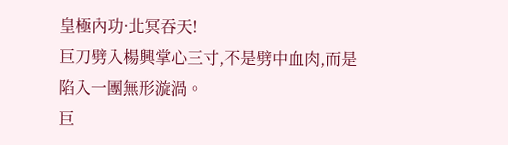皇極內功·北冥吞天!
巨刀劈入楊興掌心三寸,不是劈中血肉,而是陷入一團無形漩渦。
巨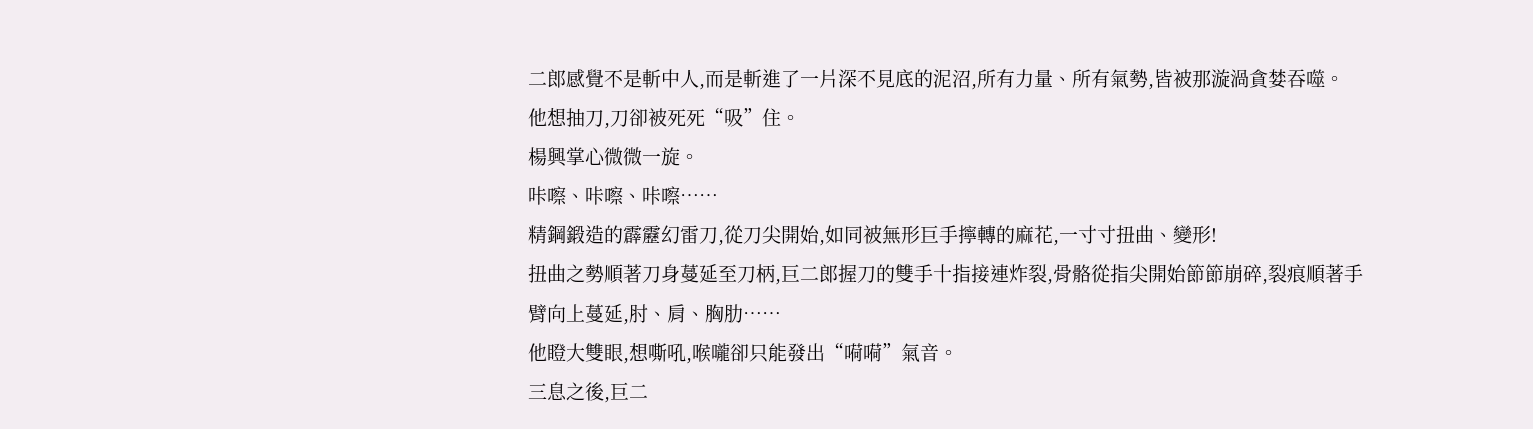二郎感覺不是斬中人,而是斬進了一片深不見底的泥沼,所有力量、所有氣勢,皆被那漩渦貪婪吞噬。
他想抽刀,刀卻被死死“吸”住。
楊興掌心微微一旋。
咔嚓、咔嚓、咔嚓……
精鋼鍛造的霹靂幻雷刀,從刀尖開始,如同被無形巨手擰轉的麻花,一寸寸扭曲、變形!
扭曲之勢順著刀身蔓延至刀柄,巨二郎握刀的雙手十指接連炸裂,骨骼從指尖開始節節崩碎,裂痕順著手臂向上蔓延,肘、肩、胸肋……
他瞪大雙眼,想嘶吼,喉嚨卻只能發出“嗬嗬”氣音。
三息之後,巨二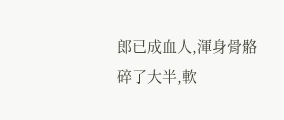郎已成血人,渾身骨骼碎了大半,軟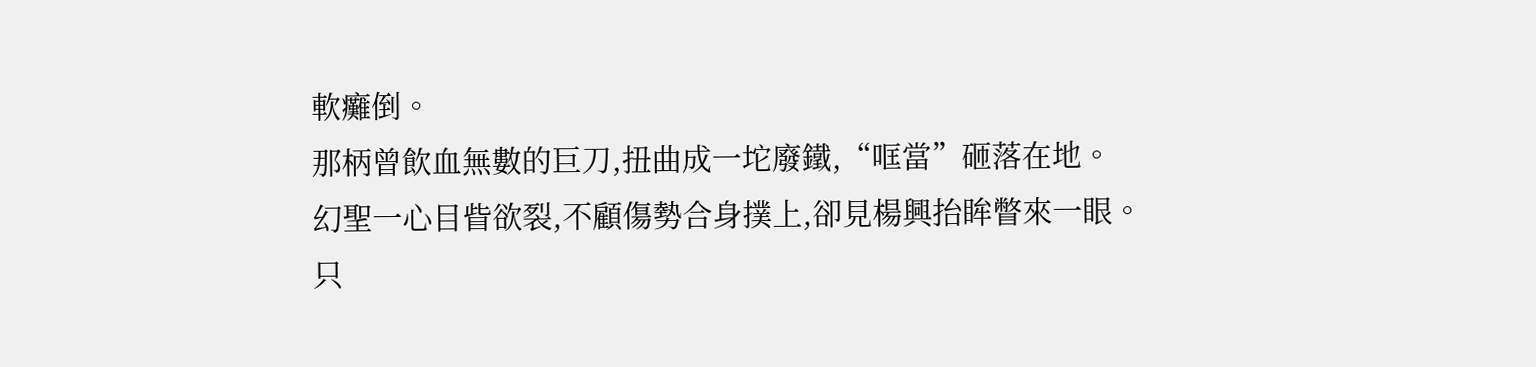軟癱倒。
那柄曾飲血無數的巨刀,扭曲成一坨廢鐵,“哐當”砸落在地。
幻聖一心目眥欲裂,不顧傷勢合身撲上,卻見楊興抬眸瞥來一眼。
只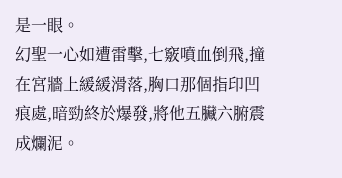是一眼。
幻聖一心如遭雷擊,七竅噴血倒飛,撞在宮牆上緩緩滑落,胸口那個指印凹痕處,暗勁終於爆發,將他五臟六腑震成爛泥。